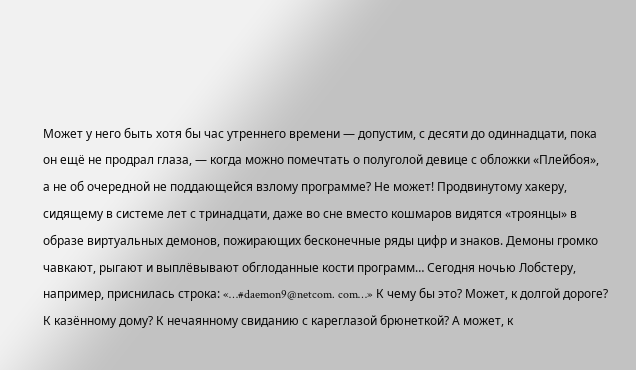Может у него быть хотя бы час утреннего времени — допустим, с десяти до одиннадцати, пока он ещё не продрал глаза, — когда можно помечтать о полуголой девице с обложки «Плейбоя», а не об очередной не поддающейся взлому программе? Не может! Продвинутому хакеру, сидящему в системе лет с тринадцати, даже во сне вместо кошмаров видятся «троянцы» в образе виртуальных демонов, пожирающих бесконечные ряды цифр и знаков. Демоны громко чавкают, рыгают и выплёвывают обглоданные кости программ… Сегодня ночью Лобстеру, например, приснилась строка: «…#daemon9@netcom. com…» К чему бы это? Может, к долгой дороге? К казённому дому? К нечаянному свиданию с кареглазой брюнеткой? А может, к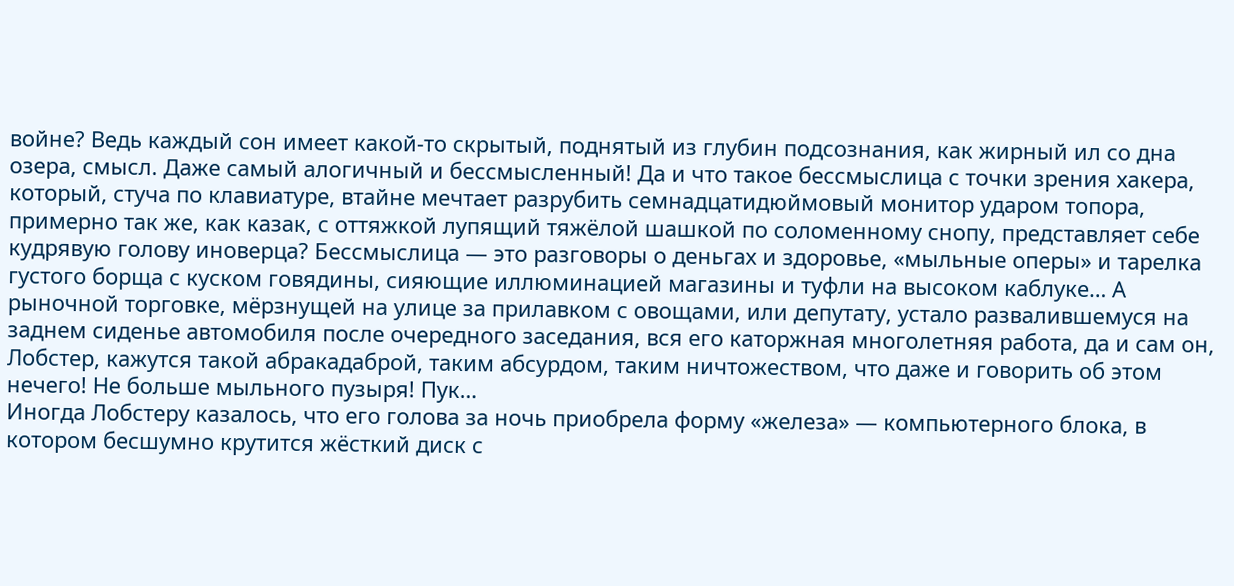войне? Ведь каждый сон имеет какой-то скрытый, поднятый из глубин подсознания, как жирный ил со дна озера, смысл. Даже самый алогичный и бессмысленный! Да и что такое бессмыслица с точки зрения хакера, который, стуча по клавиатуре, втайне мечтает разрубить семнадцатидюймовый монитор ударом топора, примерно так же, как казак, с оттяжкой лупящий тяжёлой шашкой по соломенному снопу, представляет себе кудрявую голову иноверца? Бессмыслица — это разговоры о деньгах и здоровье, «мыльные оперы» и тарелка густого борща с куском говядины, сияющие иллюминацией магазины и туфли на высоком каблуке… А рыночной торговке, мёрзнущей на улице за прилавком с овощами, или депутату, устало развалившемуся на заднем сиденье автомобиля после очередного заседания, вся его каторжная многолетняя работа, да и сам он, Лобстер, кажутся такой абракадаброй, таким абсурдом, таким ничтожеством, что даже и говорить об этом нечего! Не больше мыльного пузыря! Пук…
Иногда Лобстеру казалось, что его голова за ночь приобрела форму «железа» — компьютерного блока, в котором бесшумно крутится жёсткий диск с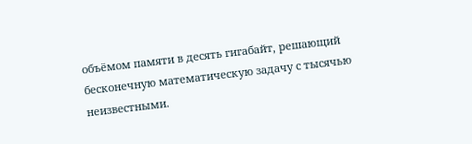объёмом памяти в десять гигабайт, решающий бесконечную математическую задачу с тысячью неизвестными.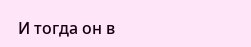И тогда он в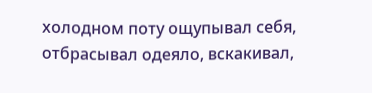холодном поту ощупывал себя, отбрасывал одеяло, вскакивал,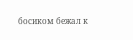босиком бежал к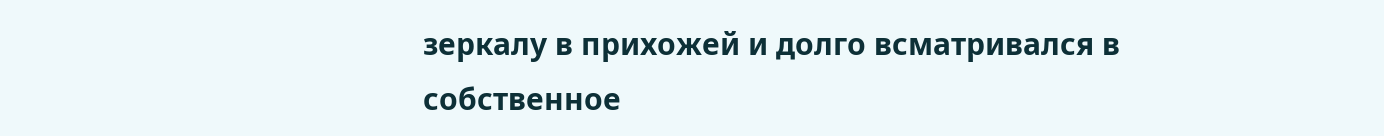зеркалу в прихожей и долго всматривался в собственное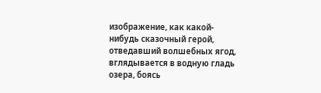изображение, как какой-нибудь сказочный герой, отведавший волшебных ягод, вглядывается в водную гладь озера, боясь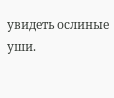увидеть ослиные уши.